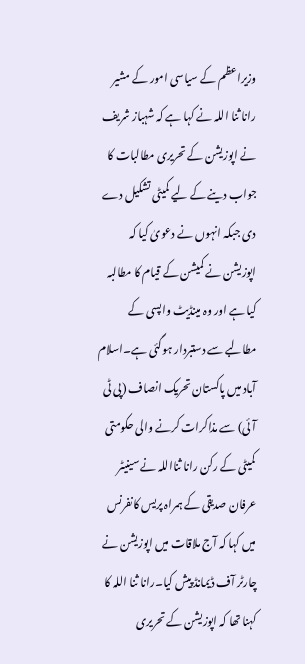وزیراعظم کے سیاسی امور کے مشیر رانا ثنا اللہ نے کہا ہے کہ شہباز شریف نے اپوزیشن کے تحریری مطالبات کا جواب دینے کے لیے کمیٹی تشکیل دے دی جبکہ انہوں نے دعویٰ کیا کہ اپوزیشن نے کمیشن کے قیام کا مطالبہ کیا ہے اور وہ مینڈیٹ واپسی کے مطالبے سے دستبردار ہوگئی ہے۔اسلام آباد میں پاکستان تحریک انصاف (پی ٹی آئی) سے مذاکرات کرنے والی حکومتی کمیٹی کے رکن رانا ثنااللہ نے سینیٹر عرفان صدیقی کے ہمراہ پریس کانفرنس میں کہا کہ آج ملاقات میں اپوزیشن نے چارٹر آف ڈیمانڈ پیش کیا۔رانا ثنا اللہ کا کہنا تھا کہ اپوزیشن کے تحریری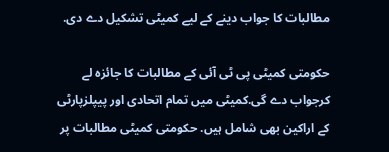مطالبات کا جواب دینے کے لیے کمیٹی تشکیل دے دی.

حکومتی کمیٹی پی ٹی آئی کے مطالبات کا جائزہ لے کرجواب دے گی.کمیٹی میں تمام اتحادی اور پیپلزپارٹی کے اراکین بھی شامل ہیں. حکومتی کمیٹی مطالبات پر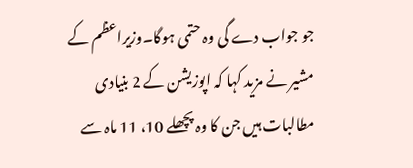جو جواب دے گی وہ حتمی ہوگا۔وزیراعظم کے مشیر نے مزید کہا کہ اپوزیشن کے 2 بنیادی مطالبات ہیں جن کا وہ پچھلے 10، 11 ماہ سے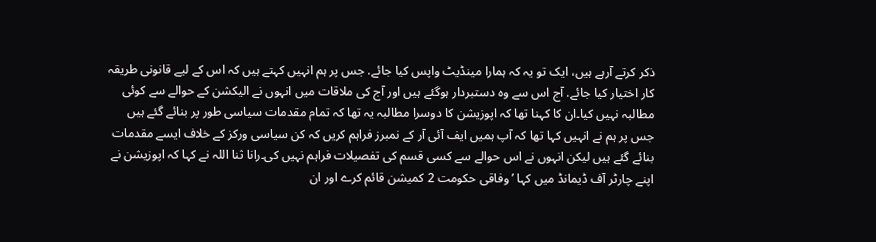ذکر کرتے آرہے ہیں، ایک تو یہ کہ ہمارا مینڈیٹ واپس کیا جائے. جس پر ہم انہیں کہتے ہیں کہ اس کے لیے قانونی طریقہ کار اختیار کیا جائے. آج اس سے وہ دستبردار ہوگئے ہیں اور آج کی ملاقات میں انہوں نے الیکشن کے حوالے سے کوئی مطالبہ نہیں کیا۔ان کا کہنا تھا کہ اپوزیشن کا دوسرا مطالبہ یہ تھا کہ تمام مقدمات سیاسی طور پر بنائے گئے ہیں جس پر ہم نے انہیں کہا تھا کہ آپ ہمیں ایف آئی آر کے نمبرز فراہم کریں کہ کن سیاسی ورکز کے خلاف ایسے مقدمات بنائے گئے ہیں لیکن انہوں نے اس حوالے سے کسی قسم کی تفصیلات فراہم نہیں کی۔رانا ثنا اللہ نے کہا کہ اپوزیشن نے اپنے چارٹر آف ڈیمانڈ میں کہا ’وفاقی حکومت 2 کمیشن قائم کرے اور ان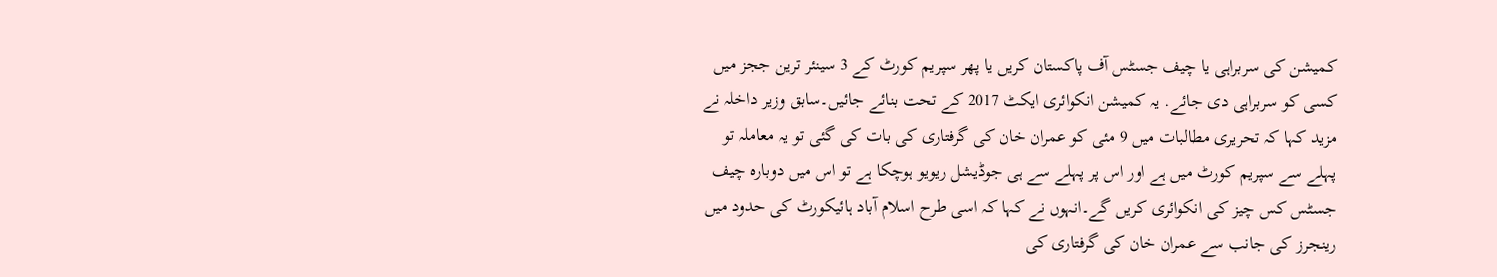کمیشن کی سربراہی یا چیف جسٹس آف پاکستان کریں یا پھر سپریم کورٹ کے 3 سینئر ترین ججز میں کسی کو سربراہی دی جائے. یہ کمیشن انکوائری ایکٹ 2017 کے تحت بنائے جائیں۔سابق وزیر داخلہ نے مزید کہا کہ تحریری مطالبات میں 9 مئی کو عمران خان کی گرفتاری کی بات کی گئی تو یہ معاملہ تو پہلے سے سپریم کورٹ میں ہے اور اس پر پہلے سے ہی جوڈیشل ریویو ہوچکا ہے تو اس میں دوبارہ چیف جسٹس کس چیز کی انکوائری کریں گے۔انہوں نے کہا کہ اسی طرح اسلام آباد ہائیکورٹ کی حدود میں رینجرز کی جانب سے عمران خان کی گرفتاری کی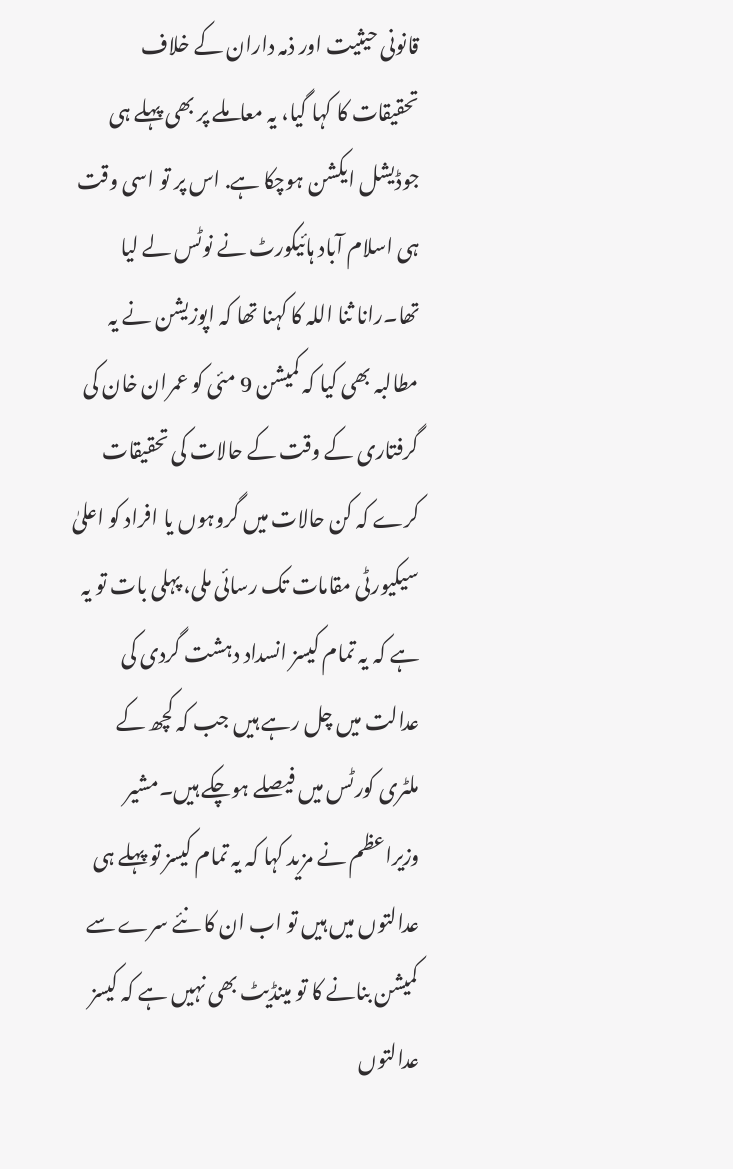قانونی حیثیت اور ذمہ داران کے خلاف تحقیقات کا کہا گیا، یہ معاملے پر بھی پہلے ہی جوڈیشل ایکشن ہوچکا ہے. اس پر تو اسی وقت ہی اسلام آباد ہائیکورٹ نے نوٹس لے لیا تھا۔رانا ثنا اللہ کا کہنا تھا کہ اپوزیشن نے یہ مطالبہ بھی کیا کہ کمیشن 9 مئی کو عمران خان کی گرفتاری کے وقت کے حالات کی تحقیقات کرے کہ کن حالات میں گروہوں یا افراد کو اعلیٰ سیکیورٹی مقامات تک رسائی ملی، پہلی بات تو یہ ہے کہ یہ تمام کیسز انسداد دہشت گردی کی عدالت میں چل رہے ہیں جب کہ کچھ کے ملٹری کورٹس میں فیصلے ہوچکے ہیں۔مشیر وزیراعظم نے مزید کہا کہ یہ تمام کیسز تو پہلے ہی عدالتوں میں ہیں تو اب ان کا نئے سرے سے کمیشن بنانے کا تو مینڈیٹ بھی نہیں ہے کہ کیسز عدالتوں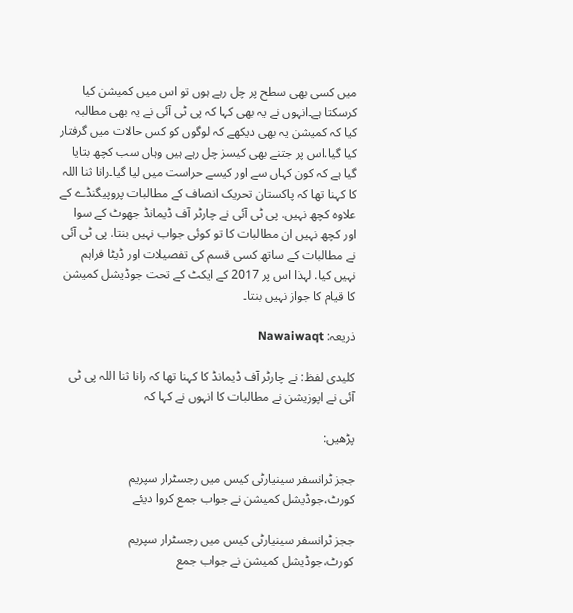میں کسی بھی سطح پر چل رہے ہوں تو اس میں کمیشن کیا کرسکتا ہے۔انہوں نے یہ بھی کہا کہ پی ٹی آئی نے یہ بھی مطالبہ کیا کہ کمیشن یہ بھی دیکھے کہ لوگوں کو کس حالات میں گرفتار کیا گیا.اس پر جتنے بھی کیسز چل رہے ہیں وہاں سب کچھ بتایا گیا ہے کہ کون کہاں سے اور کیسے حراست میں لیا گیا۔رانا ثنا اللہ کا کہنا تھا کہ پاکستان تحریک انصاف کے مطالبات پروپیگنڈے کے علاوہ کچھ نہیں. پی ٹی آئی نے چارٹر آف ڈیمانڈ جھوٹ کے سوا اور کچھ نہیں ان مطالبات کا تو کوئی جواب نہیں بنتا. پی ٹی آئی نے مطالبات کے ساتھ کسی قسم کی تفصیلات اور ڈیٹا فراہم نہیں کیا. لہذا اس پر 2017 کے ایکٹ کے تحت جوڈیشل کمیشن کا قیام کا جواز نہیں بنتا۔

ذریعہ: Nawaiwaqt

کلیدی لفظ: نے چارٹر آف ڈیمانڈ کا کہنا تھا کہ رانا ثنا اللہ پی ٹی آئی نے اپوزیشن نے مطالبات کا انہوں نے کہا کہ

پڑھیں:

ججز ٹرانسفر سینیارٹی کیس میں رجسٹرار سپریم کورٹ،جوڈیشل کمیشن نے جواب جمع کروا دیئے

ججز ٹرانسفر سینیارٹی کیس میں رجسٹرار سپریم کورٹ،جوڈیشل کمیشن نے جواب جمع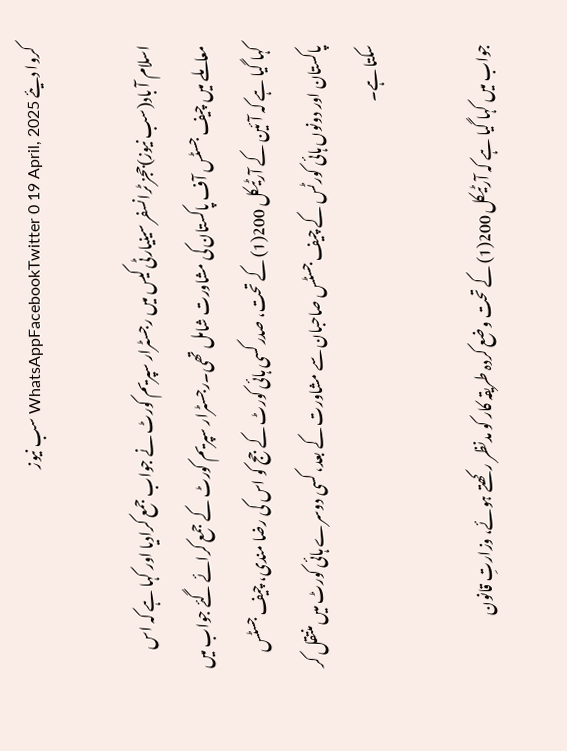کروا دیئے WhatsAppFacebookTwitter 0 19 April, 2025 سب نیوز

اسلام آ باد(سب نیوز)ججز ٹرانسفر سینیارٹی کیس میں رجسٹرار سپریم کورٹ نے جواب جمع کرادیا اور کہا ہے کہ اس معاملے میں چیف جسٹس آف پاکستان کی مشاورت شامل تھی۔رجسٹرار سپریم کورٹ کے جمع کرائے گئے جواب میں کہا گیا ہے کہ آئین کے آرٹیکل 200(1) کے تحت، صدر کسی ہائی کورٹ کے جج کو اس کی رضا مندی، چیف جسٹس پاکستان اور دونوں ہائی کورٹس کے چیف جسٹس صاحبان سے مشاورت کے بعد، کسی دوسرے ہائی کورٹ میں منتقل کر سکتا ہے۔

جواب میں کہا گیا ہے کہ آرٹیکل 200(1) کے تحت وضع کردہ طریقہ کار کو مدنظر رکھتے ہوئے، وزارتِ قانون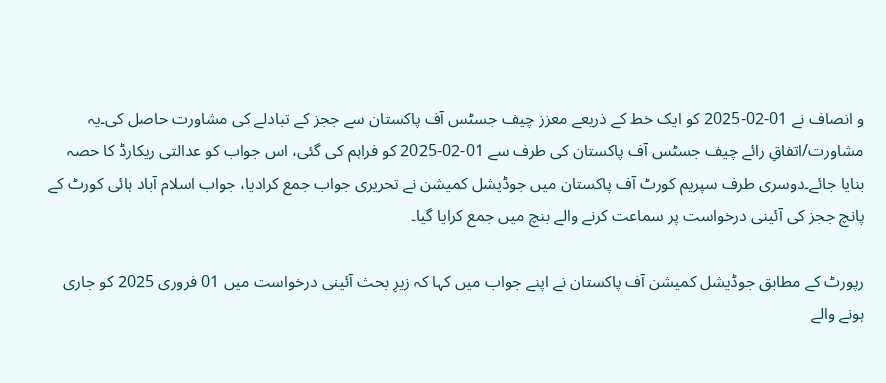و انصاف نے 01-02-2025 کو ایک خط کے ذریعے معزز چیف جسٹس آف پاکستان سے ججز کے تبادلے کی مشاورت حاصل کی۔یہ مشاورت/اتفاقِ رائے چیف جسٹس آف پاکستان کی طرف سے 01-02-2025 کو فراہم کی گئی، اس جواب کو عدالتی ریکارڈ کا حصہ بنایا جائے۔دوسری طرف سپریم کورٹ آف پاکستان میں جوڈیشل کمیشن نے تحریری جواب جمع کرادیا، جواب اسلام آباد ہائی کورٹ کے پانچ ججز کی آئینی درخواست پر سماعت کرنے والے بنچ میں جمع کرایا گیا۔

رپورٹ کے مطابق جوڈیشل کمیشن آف پاکستان نے اپنے جواب میں کہا کہ زیرِ بحث آئینی درخواست میں 01 فروری 2025 کو جاری ہونے والے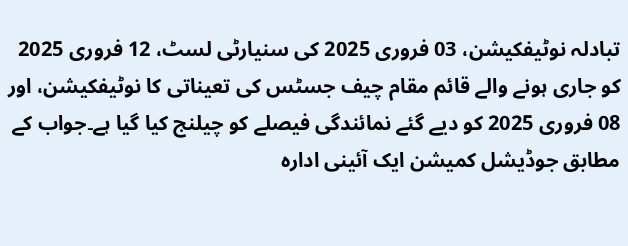تبادلہ نوٹیفکیشن، 03 فروری 2025 کی سنیارٹی لسٹ، 12 فروری 2025 کو جاری ہونے والے قائم مقام چیف جسٹس کی تعیناتی کا نوٹیفکیشن، اور 08 فروری 2025 کو دیے گئے نمائندگی فیصلے کو چیلنج کیا گیا ہے۔جواب کے مطابق جوڈیشل کمیشن ایک آئینی ادارہ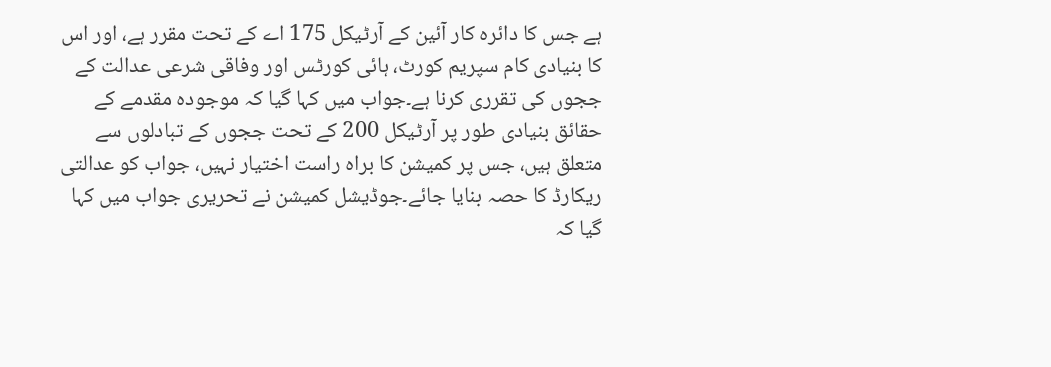ہے جس کا دائرہ کار آئین کے آرٹیکل 175 اے کے تحت مقرر ہے، اور اس کا بنیادی کام سپریم کورٹ، ہائی کورٹس اور وفاقی شرعی عدالت کے ججوں کی تقرری کرنا ہے۔جواب میں کہا گیا کہ موجودہ مقدمے کے حقائق بنیادی طور پر آرٹیکل 200 کے تحت ججوں کے تبادلوں سے متعلق ہیں، جس پر کمیشن کا براہ راست اختیار نہیں، جواب کو عدالتی ریکارڈ کا حصہ بنایا جائے۔جوڈیشل کمیشن نے تحریری جواب میں کہا گیا کہ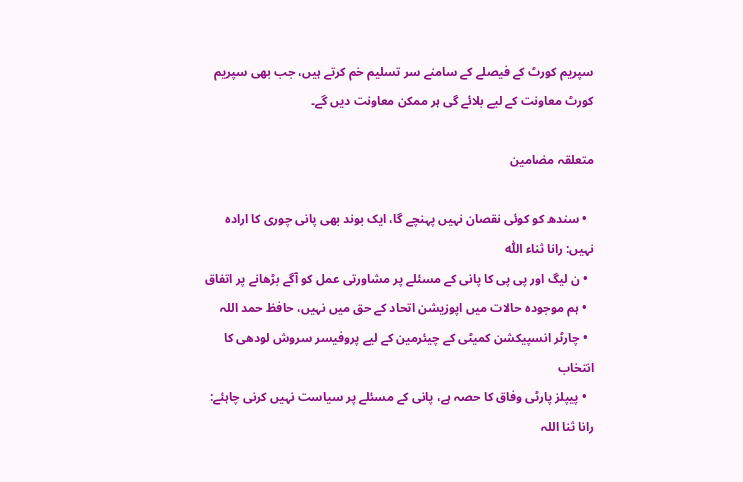سپریم کورٹ کے فیصلے کے سامنے سر تسلیم خم کرتے ہیں، جب بھی سپریم کورٹ معاونت کے لیے بلائے گی ہر ممکن معاونت دیں گے۔

متعلقہ مضامین

  • سندھ کو کوئی نقصان نہیں پہنچے گا، ایک بوند بھی پانی چوری کا ارادہ نہیں: رانا ثناء اللّٰہ
  • ن لیگ اور پی پی کا پانی کے مسئلے پر مشاورتی عمل کو آگے بڑھانے پر اتفاق
  • ہم موجودہ حالات میں اپوزیشن اتحاد کے حق میں نہیں، حافظ حمد اللہ
  • چارٹر انسپیکشن کمیٹی کے چیئرمین کے لیے پروفیسر سروش لودھی کا انتخاب
  • پیپلز پارٹی وفاق کا حصہ ہے، پانی کے مسئلے پر سیاست نہیں کرنی چاہئے: رانا ثنا اللہ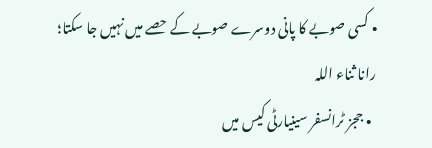• کسی صوبے کا پانی دوسرے صوبے کے حصے میں نہیں جا سکتا؛ رانا ثناء اللہ
  • ججز ٹرانسفر سینیارٹی کیس میں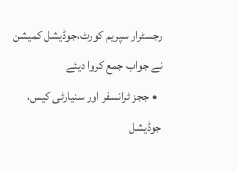رجسٹرار سپریم کورٹ،جوڈیشل کمیشن نے جواب جمع کروا دیئے
  • ججز ٹرانسفر اور سنیارٹی کیس، جوڈیشل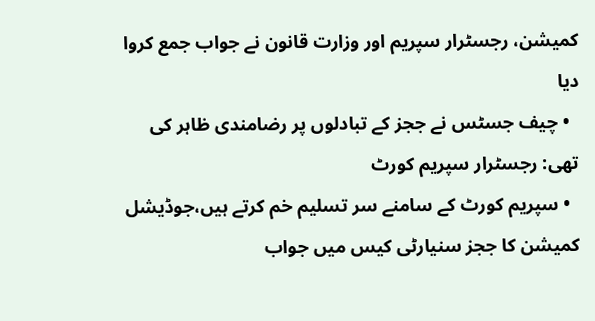کمیشن، رجسٹرار سپریم اور وزارت قانون نے جواب جمع کروا دیا
  • چیف جسٹس نے ججز کے تبادلوں پر رضامندی ظاہر کی تھی: رجسٹرار سپریم کورٹ
  • سپریم کورٹ کے سامنے سر تسلیم خم کرتے ہیں،جوڈیشل کمیشن کا ججز سنیارٹی کیس میں جواب